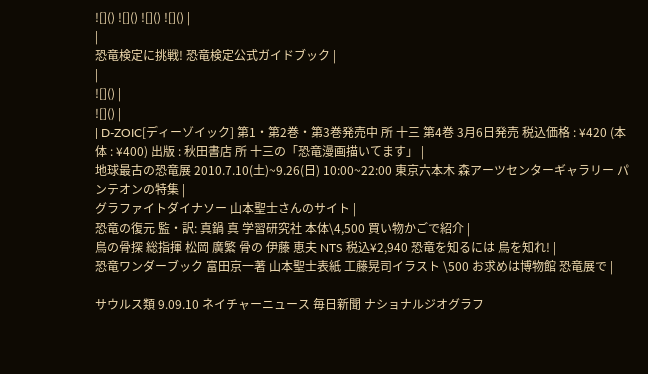![]() ![]() ![]() ![]() |
|
恐竜検定に挑戦! 恐竜検定公式ガイドブック |
|
![]() |
![]() |
| D-ZOIC[ディーゾイック] 第1・第2巻・第3巻発売中 所 十三 第4巻 3月6日発売 税込価格 : ¥420 (本体 : ¥400) 出版 : 秋田書店 所 十三の「恐竜漫画描いてます」 |
地球最古の恐竜展 2010.7.10(土)~9.26(日) 10:00~22:00 東京六本木 森アーツセンターギャラリー パンテオンの特集 |
グラファイトダイナソー 山本聖士さんのサイト |
恐竜の復元 監・訳: 真鍋 真 学習研究社 本体\4,500 買い物かごで紹介 |
鳥の骨探 総指揮 松岡 廣繁 骨の 伊藤 恵夫 NTS 税込¥2,940 恐竜を知るには 鳥を知れ! |
恐竜ワンダーブック 富田京一著 山本聖士表紙 工藤晃司イラスト \500 お求めは博物館 恐竜展で |

サウルス類 9.09.10 ネイチャーニュース 毎日新聞 ナショナルジオグラフ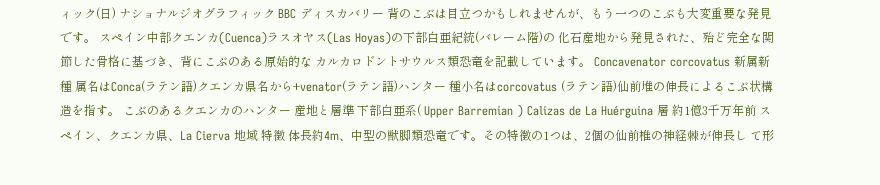ィック(日) ナショナルジオグラフィック BBC ディスカバリー 背のこぶは目立つかもしれませんが、もう一つのこぶも大変重要な発見です。 スペイン中部クエンカ(Cuenca)ラスオヤス(Las Hoyas)の下部白亜紀統(バレーム階)の 化石産地から発見された、殆ど完全な関節した骨格に基づき、背にこぶのある原始的な カルカロドントサウルス類恐竜を記載しています。 Concavenator corcovatus 新属新種 属名はConca(ラテン語)クエンカ県名から+venator(ラテン語)ハンター 種小名はcorcovatus (ラテン語)仙前堆の伸長によるこぶ状構造を指す。 こぶのあるクエンカのハンター 産地と層準 下部白亜系( Upper Barremian ) Calizas de La Huérguina 層 約1億3千万年前 スペイン、クエンカ県、La Cierva 地域 特徴 体長約4m、中型の獣脚類恐竜です。その特徴の1つは、2個の仙前椎の神経棘が伸長し て形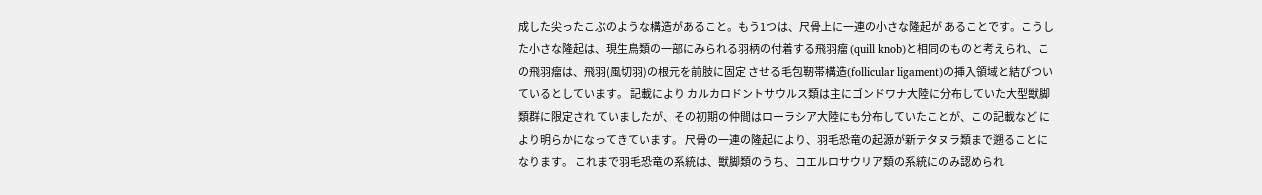成した尖ったこぶのような構造があること。もう1つは、尺骨上に一連の小さな隆起が あることです。こうした小さな隆起は、現生鳥類の一部にみられる羽柄の付着する飛羽瘤 (quill knob)と相同のものと考えられ、この飛羽瘤は、飛羽(風切羽)の根元を前肢に固定 させる毛包靭帯構造(follicular ligament)の挿入領域と結びついているとしています。 記載により カルカロドントサウルス類は主にゴンドワナ大陸に分布していた大型獣脚類群に限定され ていましたが、その初期の仲間はローラシア大陸にも分布していたことが、この記載など により明らかになってきています。 尺骨の一連の隆起により、羽毛恐竜の起源が新テタヌラ類まで遡ることになります。 これまで羽毛恐竜の系統は、獣脚類のうち、コエルロサウリア類の系統にのみ認められ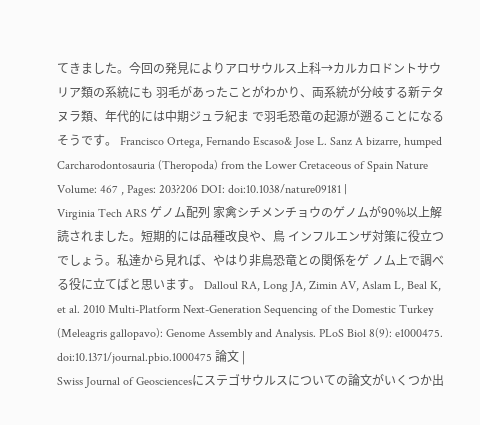てきました。今回の発見によりアロサウルス上科→カルカロドントサウリア類の系統にも 羽毛があったことがわかり、両系統が分岐する新テタヌラ類、年代的には中期ジュラ紀ま で羽毛恐竜の起源が遡ることになるそうです。 Francisco Ortega, Fernando Escaso& Jose L. Sanz A bizarre, humped Carcharodontosauria (Theropoda) from the Lower Cretaceous of Spain Nature Volume: 467 , Pages: 203?206 DOI: doi:10.1038/nature09181 |
Virginia Tech ARS ゲノム配列 家禽シチメンチョウのゲノムが90%以上解読されました。短期的には品種改良や、鳥 インフルエンザ対策に役立つでしょう。私達から見れば、やはり非鳥恐竜との関係をゲ ノム上で調べる役に立てばと思います。 Dalloul RA, Long JA, Zimin AV, Aslam L, Beal K, et al. 2010 Multi-Platform Next-Generation Sequencing of the Domestic Turkey (Meleagris gallopavo): Genome Assembly and Analysis. PLoS Biol 8(9): e1000475. doi:10.1371/journal.pbio.1000475 論文 |
Swiss Journal of Geosciencesにステゴサウルスについての論文がいくつか出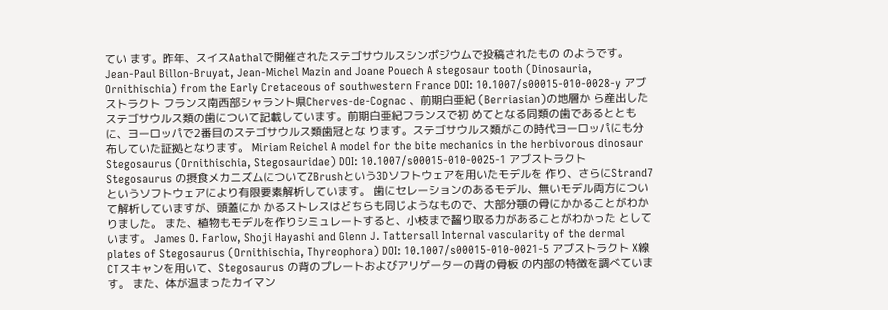てい ます。昨年、スイスAathalで開催されたステゴサウルスシンポジウムで投稿されたもの のようです。 Jean-Paul Billon-Bruyat, Jean-Michel Mazin and Joane Pouech A stegosaur tooth (Dinosauria, Ornithischia) from the Early Cretaceous of southwestern France DOI: 10.1007/s00015-010-0028-y アブストラクト フランス南西部シャラント県Cherves-de-Cognac 、前期白亜紀 (Berriasian)の地層か ら産出したステゴサウルス類の歯について記載しています。前期白亜紀フランスで初 めてとなる同類の歯であるとともに、ヨーロッパで2番目のステゴサウルス類歯冠とな ります。ステゴサウルス類がこの時代ヨーロッパにも分布していた証拠となります。 Miriam Reichel A model for the bite mechanics in the herbivorous dinosaur Stegosaurus (Ornithischia, Stegosauridae) DOI: 10.1007/s00015-010-0025-1 アブストラクト Stegosaurus の摂食メカニズムについてZBrushという3Dソフトウェアを用いたモデルを 作り、さらにStrand7というソフトウェアにより有限要素解析しています。 歯にセレーションのあるモデル、無いモデル両方について解析していますが、頭蓋にか かるストレスはどちらも同じようなもので、大部分顎の骨にかかることがわかりました。 また、植物もモデルを作りシミュレートすると、小枝まで齧り取る力があることがわかった としています。 James O. Farlow, Shoji Hayashi and Glenn J. Tattersall Internal vascularity of the dermal plates of Stegosaurus (Ornithischia, Thyreophora) DOI: 10.1007/s00015-010-0021-5 アブストラクト X線CTスキャンを用いて、Stegosaurus の背のプレートおよびアリゲーターの背の骨板 の内部の特徴を調べています。 また、体が温まったカイマン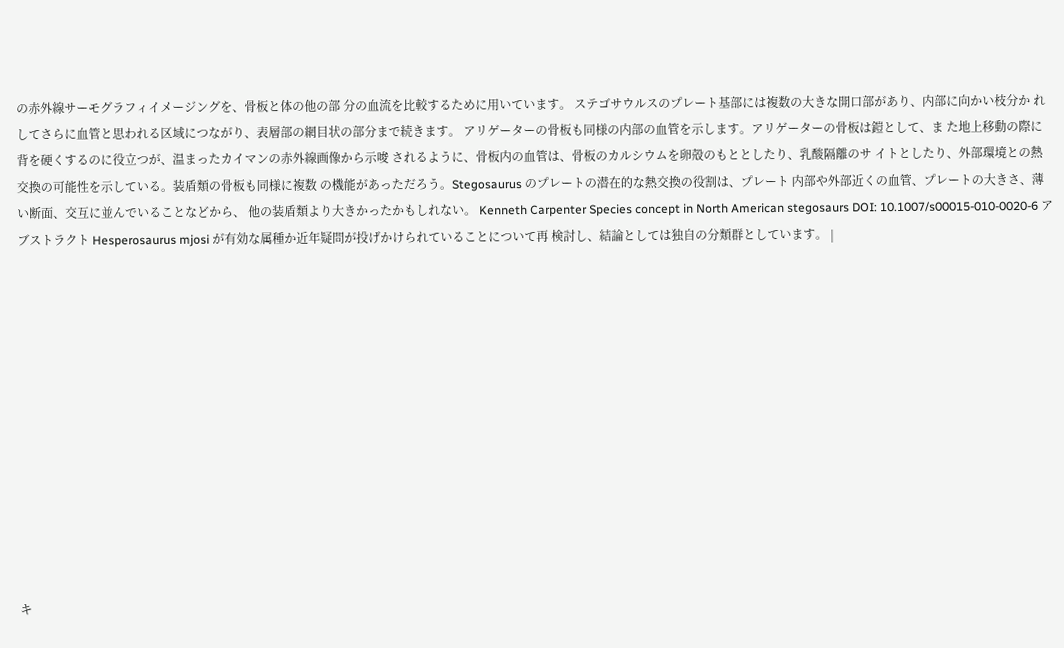の赤外線サーモグラフィイメージングを、骨板と体の他の部 分の血流を比較するために用いています。 ステゴサウルスのプレート基部には複数の大きな開口部があり、内部に向かい枝分か れしてさらに血管と思われる区域につながり、表層部の網目状の部分まで続きます。 アリゲーターの骨板も同様の内部の血管を示します。アリゲーターの骨板は鎧として、ま た地上移動の際に背を硬くするのに役立つが、温まったカイマンの赤外線画像から示唆 されるように、骨板内の血管は、骨板のカルシウムを卵殻のもととしたり、乳酸隔離のサ イトとしたり、外部環境との熱交換の可能性を示している。装盾類の骨板も同様に複数 の機能があっただろう。Stegosaurus のプレートの潜在的な熱交換の役割は、プレート 内部や外部近くの血管、プレートの大きさ、薄い断面、交互に並んでいることなどから、 他の装盾類より大きかったかもしれない。 Kenneth Carpenter Species concept in North American stegosaurs DOI: 10.1007/s00015-010-0020-6 アブストラクト Hesperosaurus mjosi が有効な属種か近年疑問が投げかけられていることについて再 検討し、結論としては独自の分類群としています。 |













キ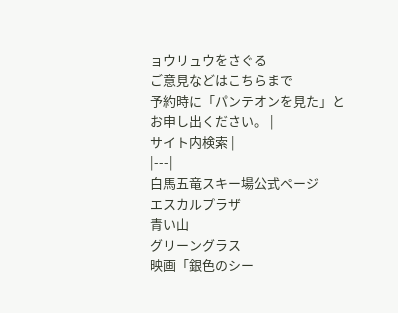ョウリュウをさぐる
ご意見などはこちらまで
予約時に「パンテオンを見た」とお申し出ください。 |
サイト内検索 |
|---|
白馬五竜スキー場公式ページ
エスカルプラザ
青い山
グリーングラス
映画「銀色のシー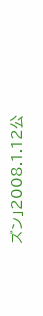ズン」2008.1.12公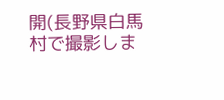開(長野県白馬村で撮影しま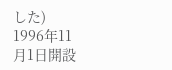した)
1996年11月1日開設